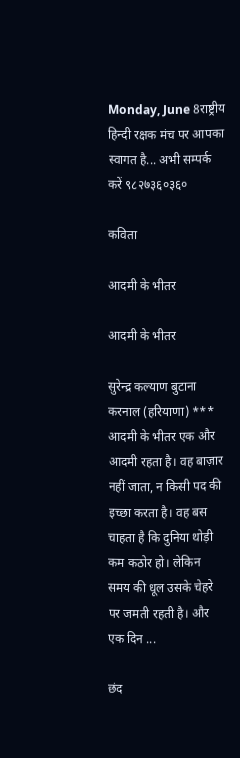Monday, June 8राष्ट्रीय हिन्दी रक्षक मंच पर आपका स्वागत है... अभी सम्पर्क करें ९८२७३६०३६०

कविता

आदमी के भीतर

आदमी के भीतर

सुरेन्द्र कल्याण बुटाना करनाल (हरियाणा) *** आदमी के भीतर एक और आदमी रहता है। वह बाज़ार नहीं जाता, न किसी पद की इच्छा करता है। वह बस चाहता है कि दुनिया थोड़ी कम कठोर हो। लेकिन समय की धूल उसके चेहरे पर जमती रहती है। और एक दिन ...

छंद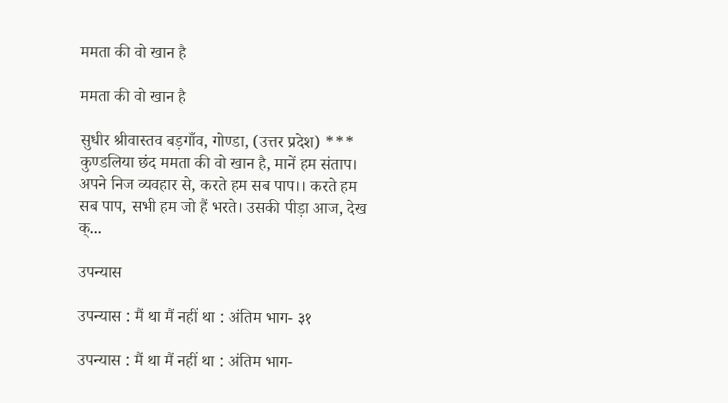ममता की वो खान है

ममता की वो खान है

सुधीर श्रीवास्तव बड़गाँव, गोण्डा, (उत्तर प्रदेश) *** कुण्डलिया छंद ममता की वो खान है, मानें हम संताप। अपने निज व्यवहार से, करते हम सब पाप।। करते हम सब पाप, सभी हम जो हैं भरते। उसकी पीड़ा आज, देख क्...

उपन्यास

उपन्यास : मैं था मैं नहीं था : अंतिम भाग- ३१

उपन्यास : मैं था मैं नहीं था : अंतिम भाग-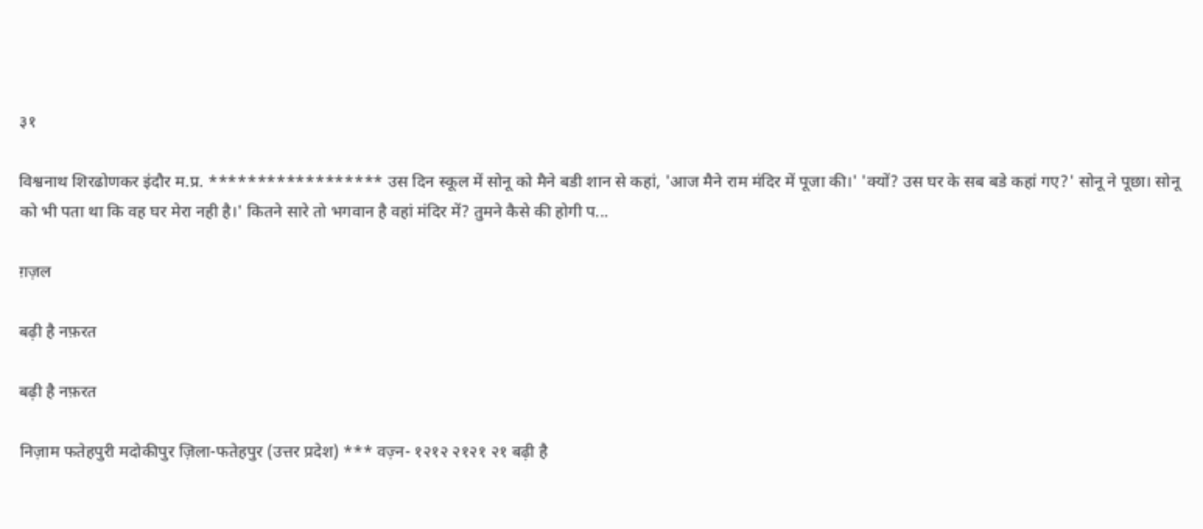३१

विश्वनाथ शिरढोणकर इंदौर म.प्र. ****************** उस दिन स्कूल में सोनू को मैने बडी शान से कहां, 'आज मैने राम मंदिर में पूजा की।' 'क्यों? उस घर के सब बडे कहां गए?' सोनू ने पूछा। सोनू को भी पता था कि वह घर मेरा नही है।' कितने सारे तो भगवान है वहां मंदिर में? तुमने कैसे की होगी प...

ग़ज़ल

बढ़ी है नफ़रत

बढ़ी है नफ़रत

निज़ाम फतेहपुरी मदोकीपुर ज़िला-फतेहपुर (उत्तर प्रदेश) *** वज़्न- १२१२ २१२१ २१ बढ़ी है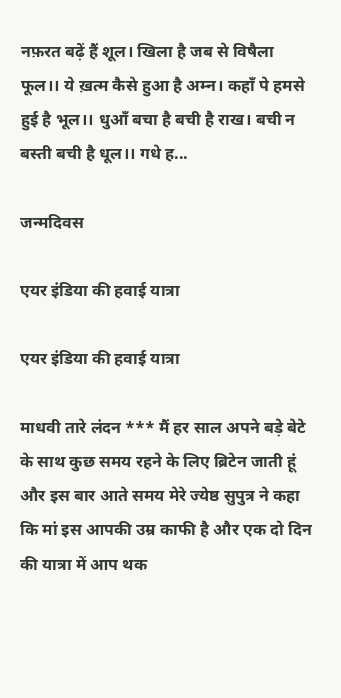नफ़रत बढ़ें हैं शूल। खिला है जब से विषैला फूल।। ये ख़त्म कैसे हुआ है अम्न। कहॉं पे हमसे हुई है भूल।। धुऑं बचा है बची है राख। बची न बस्ती बची है धूल।। गधे ह...

जन्मदिवस

एयर इंडिया की हवाई यात्रा

एयर इंडिया की हवाई यात्रा

माधवी तारे लंदन *** मैं हर साल अपने बड़े बेटे के साथ कुछ समय रहने के लिए ब्रिटेन जाती हूं और इस बार आते समय मेरे ज्येष्ठ सुपुत्र ने कहा कि मां इस आपकी उम्र काफी है और एक दो दिन की यात्रा में आप थक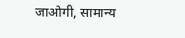जाओगी, सामान्य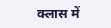क्लास में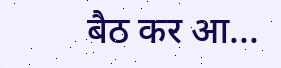बैठ कर आ...